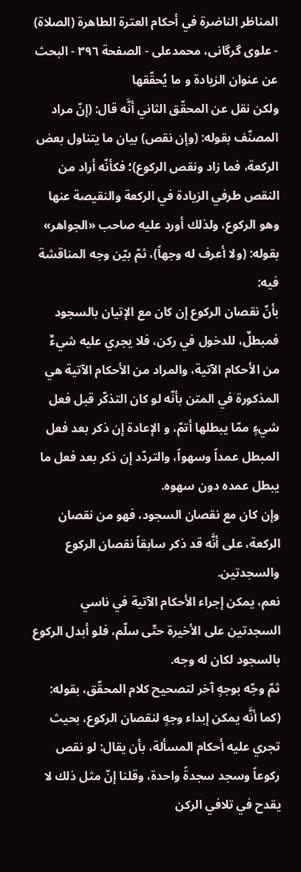المناظر الناضرة في أحکام العترة الطاهرة (الصلاة) - علوی گرگانی، محمدعلی - الصفحة ٣٩٦ - البحث عن عنوان الزيادة و ما يُحقّقها
ولكن نقل عن المحقّق الثاني أنَّه قال: (إنّ مراد المصنّف بقوله: (وإن نقص) بيان ما يتناول بعض الركعة، فما زاد ونقص الركوع)؛ فكأنّه أراد من النقص طرفي الزيادة في الركعة والنقيصة عنها وهو الركوع، ولذلك أورد عليه صاحب «الجواهر» بقوله: (ولا أعرف له وجهاً)، ثمّ بيّن وجه المناقشة فيه:
بأنّ نقصان الركوع إن كان مع الإتيان بالسجود فمبطلٌ، للدخول في ركن، فلا يجري عليه شيءٌ من الأحكام الآتية، والمراد من الأحكام الآتية هي المذكورة في المتن بأنّه لو كان التذكّر قبل فعل شيءٍ ممّا يبطلها أتمّ، و الإعادة إن ذكر بعد فعل المبطل عمداً وسهواً، والتردّد إن ذكر بعد فعل ما يبطل عمده دون سهوه.
وإن كان مع نقصان السجود، فهو من نقصان الركعة، على أنَّه قد ذكر سابقاً نقصان الركوع والسجدتين.
نعم، يمكن إجراء الأحكام الآتية في ناسي السجدتين على الأخيرة حتّى سلّم، فلو أبدل الركوع بالسجود لكان له وجه.
ثمّ وجّه بوجهٍ آخر لتصحيح كلام المحقّق، بقوله: (كما أنَّه يمكن إبداء وجهٍ لنقصان الركوع، بحيث تجري عليه أحكام المسألة، بأن يقال: لو نقص ركوعاً وسجد سجدةً واحدة، وقلنا إنّ مثل ذلك لا يقدح في تلافي الركن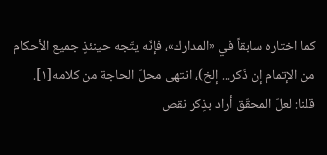كما اختاره سابقاً في «المدارك»، فإنّه يتّجه حينئذٍ جميع الأحكام من الإتمام إن ذَكر... إلخ)، انتهى محلّ الحاجة من كلامه[١].
قلنا: لعلّ المحقّق أراد بذِكر نقص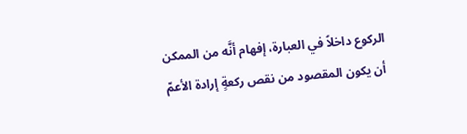الركوع داخلاً في العبارة، إفهام أنَّه من الممكن أن يكون المقصود من نقص ركعةٍ إرادة الأعمّ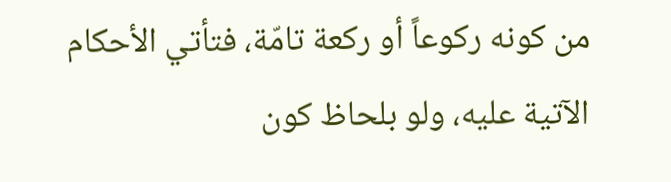من كونه ركوعاً أو ركعة تامّة، فتأتي الأحكام الآتية عليه، ولو بلحاظ كون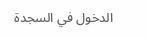الدخول في السجدة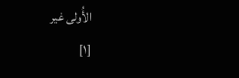الأُولى غير
[١]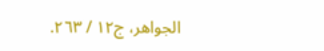الجواهر، ج١٢ / ٢٦٣.